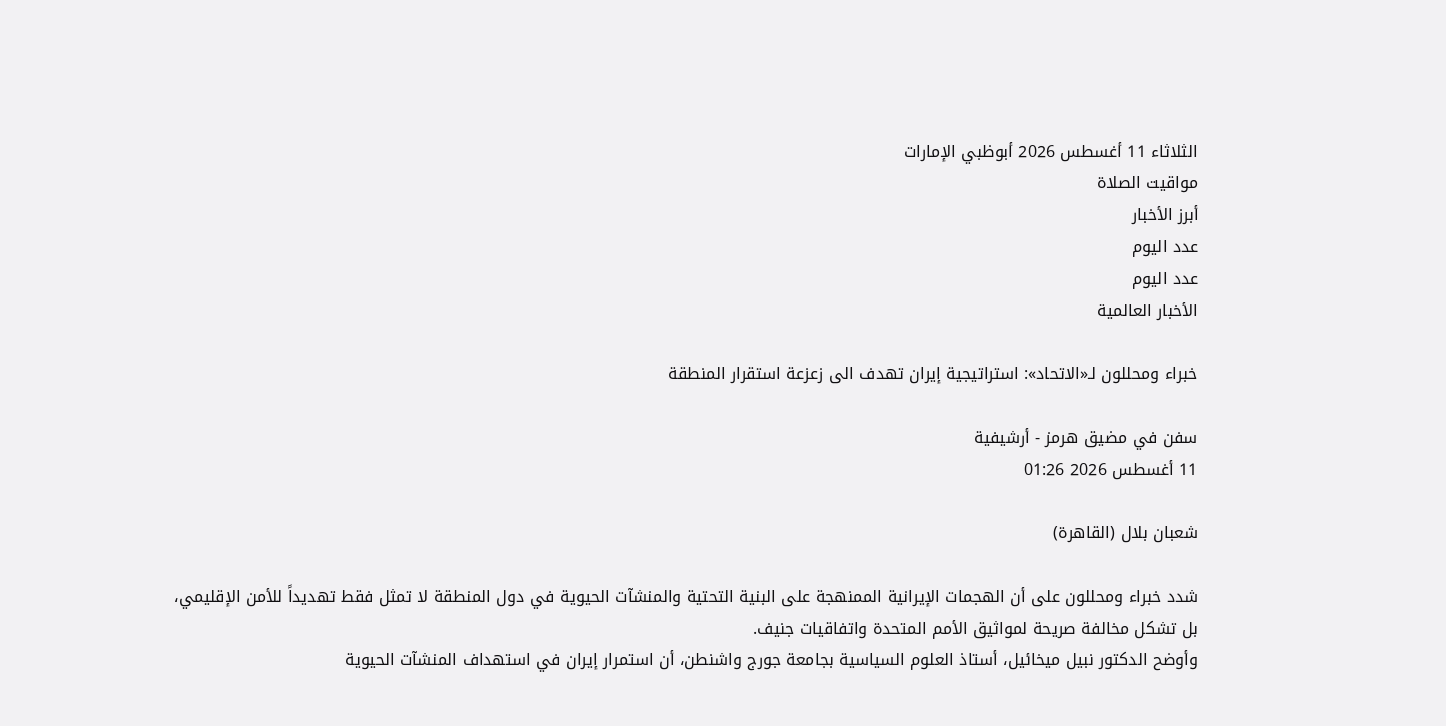الثلاثاء 11 أغسطس 2026 أبوظبي الإمارات
مواقيت الصلاة
أبرز الأخبار
عدد اليوم
عدد اليوم
الأخبار العالمية

خبراء ومحللون لـ«الاتحاد»: استراتيجية إيران تهدف الى زعزعة استقرار المنطقة

سفن في مضيق هرمز - أرشيفية
11 أغسطس 2026 01:26

شعبان بلال (القاهرة)

شدد خبراء ومحللون على أن الهجمات الإيرانية الممنهجة على البنية التحتية والمنشآت الحيوية في دول المنطقة لا تمثل فقط تهديداً للأمن الإقليمي، بل تشكل مخالفة صريحة لمواثيق الأمم المتحدة واتفاقيات جنيف.
وأوضح الدكتور نبيل ميخائيل، أستاذ العلوم السياسية بجامعة جورج واشنطن، أن استمرار إيران في استهداف المنشآت الحيوية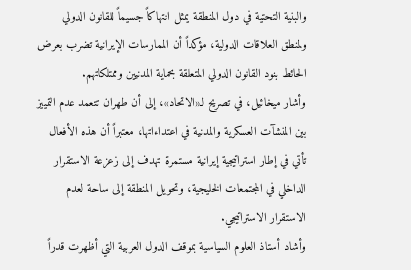والبنية التحتية في دول المنطقة يمثل انتهاكاً جسيماً للقانون الدولي ولمنطق العلاقات الدولية، مؤكداً أن الممارسات الإيرانية تضرب بعرض الحائط بنود القانون الدولي المتعلقة بحماية المدنيين وممتلكاتهم.
وأشار ميخائيل، في تصريح لـ«الاتحاد»، إلى أن طهران تتعمد عدم التمييز بين المنشآت العسكرية والمدنية في اعتداءاتها، معتبراً أن هذه الأفعال تأتي في إطار استراتيجية إيرانية مستمرة تهدف إلى زعزعة الاستقرار الداخلي في المجتمعات الخليجية، وتحويل المنطقة إلى ساحة لعدم الاستقرار الاستراتيجي.
وأشاد أستاذ العلوم السياسية بموقف الدول العربية التي أظهرت قدراً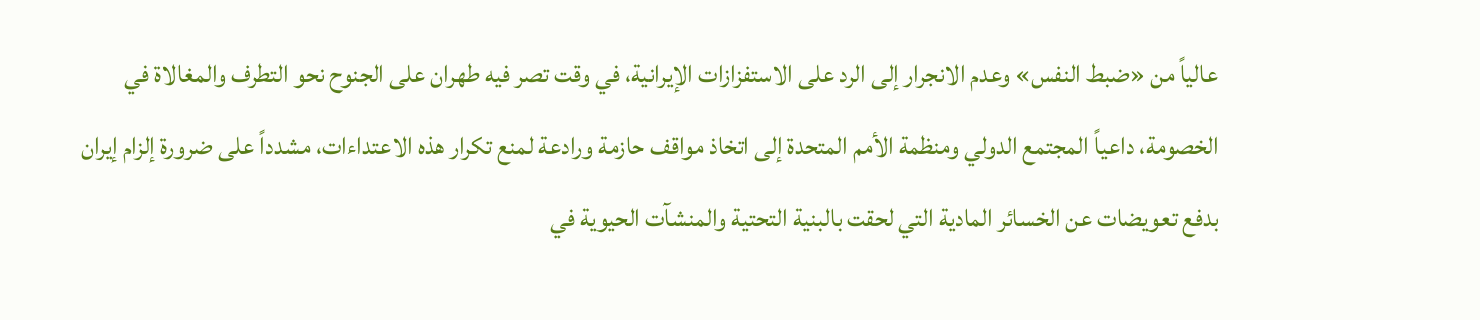عالياً من «ضبط النفس» وعدم الانجرار إلى الرد على الاستفزازات الإيرانية، في وقت تصر فيه طهران على الجنوح نحو التطرف والمغالاة في الخصومة، داعياً المجتمع الدولي ومنظمة الأمم المتحدة إلى اتخاذ مواقف حازمة ورادعة لمنع تكرار هذه الاعتداءات، مشدداً على ضرورة إلزام إيران بدفع تعويضات عن الخسائر المادية التي لحقت بالبنية التحتية والمنشآت الحيوية في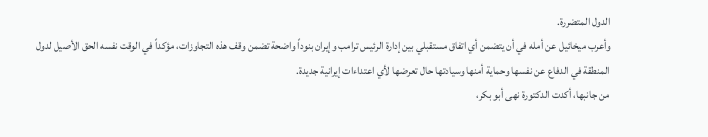الدول المتضررة.
وأعرب ميخائيل عن أمله في أن يتضمن أي اتفاق مستقبلي بين إدارة الرئيس ترامب وإيران بنوداً واضحة تضمن وقف هذه التجاوزات، مؤكداً في الوقت نفسه الحق الأصيل لدول المنطقة في الدفاع عن نفسها وحماية أمنها وسيادتها حال تعرضها لأي اعتداءات إيرانية جديدة.
من جانبها، أكدت الدكتورة نهى أبو بكر،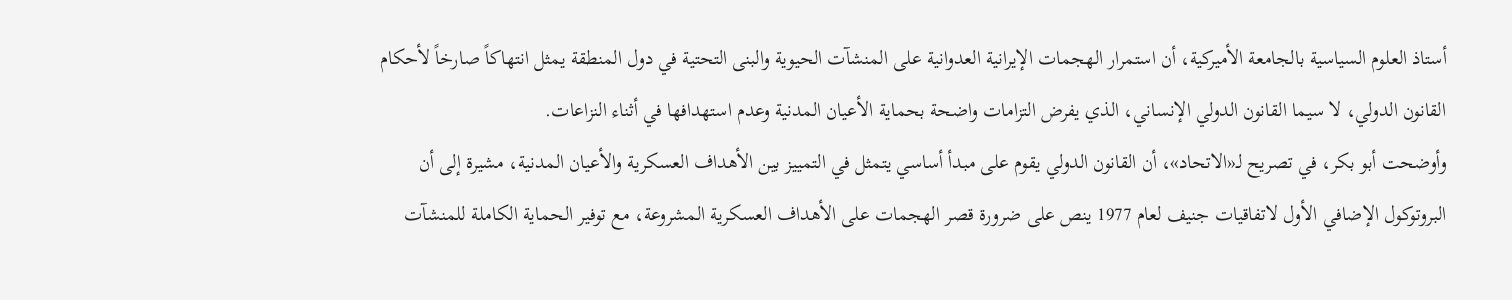أستاذ العلوم السياسية بالجامعة الأميركية، أن استمرار الهجمات الإيرانية العدوانية على المنشآت الحيوية والبنى التحتية في دول المنطقة يمثل انتهاكاً صارخاً لأحكام القانون الدولي، لا سيما القانون الدولي الإنساني، الذي يفرض التزامات واضحة بحماية الأعيان المدنية وعدم استهدافها في أثناء النزاعات.
وأوضحت أبو بكر، في تصريح لـ«الاتحاد»، أن القانون الدولي يقوم على مبدأ أساسي يتمثل في التمييز بين الأهداف العسكرية والأعيان المدنية، مشيرة إلى أن البروتوكول الإضافي الأول لاتفاقيات جنيف لعام 1977 ينص على ضرورة قصر الهجمات على الأهداف العسكرية المشروعة، مع توفير الحماية الكاملة للمنشآت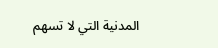المدنية التي لا تسهم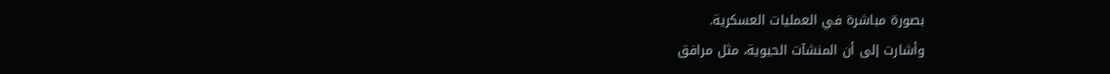بصورة مباشرة في العمليات العسكرية.
وأشارت إلى أن المنشآت الحيوية، مثل مرافق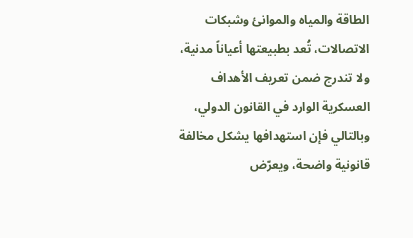الطاقة والمياه والموانئ وشبكات الاتصالات، تُعد بطبيعتها أعياناً مدنية، ولا تندرج ضمن تعريف الأهداف العسكرية الوارد في القانون الدولي، وبالتالي فإن استهدافها يشكل مخالفة قانونية واضحة، ويعرّض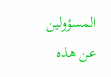المسؤولين عن هذه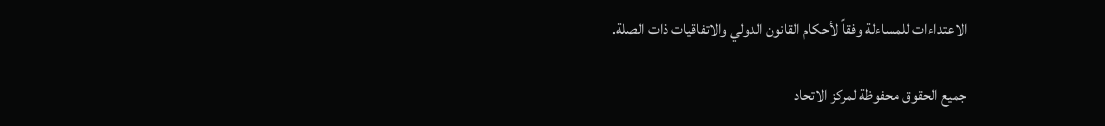الاعتداءات للمساءلة وفقاً لأحكام القانون الدولي والاتفاقيات ذات الصلة.

جميع الحقوق محفوظة لمركز الاتحاد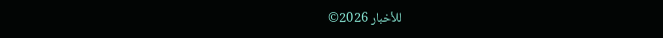للأخبار 2026©